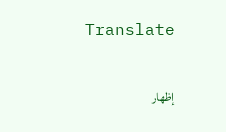Translate

إظهار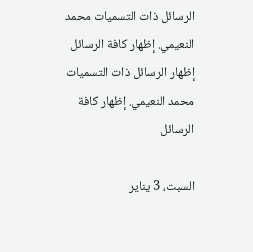الرسائل ذات التسميات محمد النعيمي. إظهار كافة الرسائل
إظهار الرسائل ذات التسميات محمد النعيمي. إظهار كافة الرسائل

السبت، 3 يناير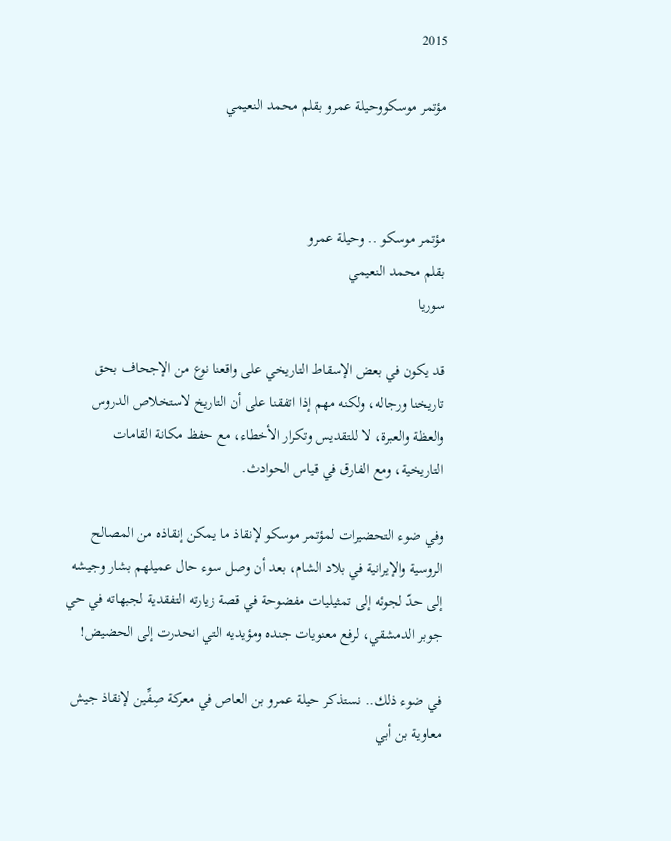2015

مؤتمر موسكووحيلة عمرو بقلم محمد النعيمي



مؤتمر موسكو .. وحيلة عمرو
بقلم محمد النعيمي
سوريا

قد يكون في بعض الإسقاط التاريخي على واقعنا نوع من الإجحاف بحق تاريخنا ورجاله، ولكنه مهم إذا اتفقنا على أن التاريخ لاستخلاص الدروس والعظة والعبرة، لا للتقديس وتكرار الأخطاء، مع حفظ مكانة القامات التاريخية، ومع الفارق في قياس الحوادث.

وفي ضوء التحضيرات لمؤتمر موسكو لإنقاذ ما يمكن إنقاذه من المصالح الروسية والإيرانية في بلاد الشام، بعد أن وصل سوء حال عميلهم بشار وجيشه إلى حدّ لجوئه إلى تمثيليات مفضوحة في قصة زيارته التفقدية لجبهاته في حي جوبر الدمشقي، لرفع معنويات جنده ومؤيديه التي انحدرت إلى الحضيض!

في ضوء ذلك.. نستذكر حيلة عمرو بن العاص في معركة صِفِّين لإنقاذ جيش معاوية بن أبي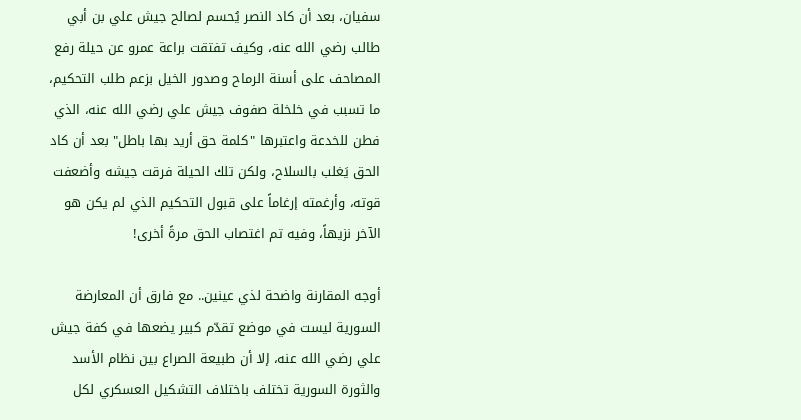سفيان، بعد أن كاد النصر يُحسم لصالح جيش علي بن أبي طالب رضي الله عنه، وكيف تفتقت براعة عمرو عن حيلة رفع المصاحف على أسنة الرماح وصدور الخيل بزعم طلب التحكيم، ما تسبب في خلخلة صفوف جيش علي رضي الله عنه، الذي فطن للخدعة واعتبرها "كلمة حق أريد بها باطل" بعد أن كاد الحق يَغلب بالسلاح، ولكن تلك الحيلة فرقت جيشه وأضعفت قوته، وأرغمته إرغاماً على قبول التحكيم الذي لم يكن هو الآخر نزيهاً، وفيه تم اغتصاب الحق مرةً أخرى!

أوجه المقارنة واضحة لذي عينين.. مع فارق أن المعارضة السورية ليست في موضع تقدّم كبير يضعها في كفة جيش علي رضي الله عنه، إلا أن طبيعة الصراع بين نظام الأسد والثورة السورية تختلف باختلاف التشكيل العسكري لكل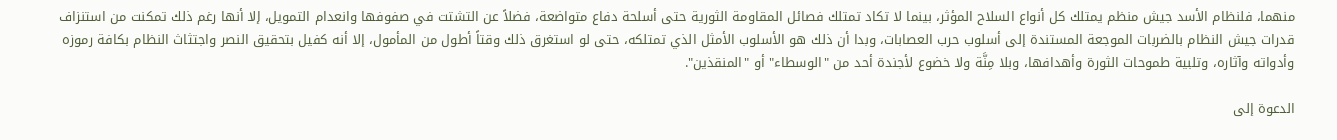منهما، فلنظام الأسد جيش منظم يمتلك كل أنواع السلاح المؤثر، بينما لا تكاد تمتلك فصائل المقاومة الثورية حتى أسلحة دفاع متواضعة، فضلاً عن التشتت في صفوفها وانعدام التمويل، إلا أنها رغم ذلك تمكنت من استنزاف قدرات جيش النظام بالضربات الموجعة المستندة إلى أسلوب حرب العصابات، وبدا أن ذلك هو الأسلوب الأمثل الذي تمتلكه، حتى لو استغرق ذلك وقتاً أطول من المأمول، إلا أنه كفيل بتحقيق النصر واجتثاث النظام بكافة رموزه وأدواته وآثاره، وتلبية طموحات الثورة وأهدافها، وبلا مِنَّة ولا خضوع لأجندة أحد من "الوسطاء" أو "المنقذين".

الدعوة إلى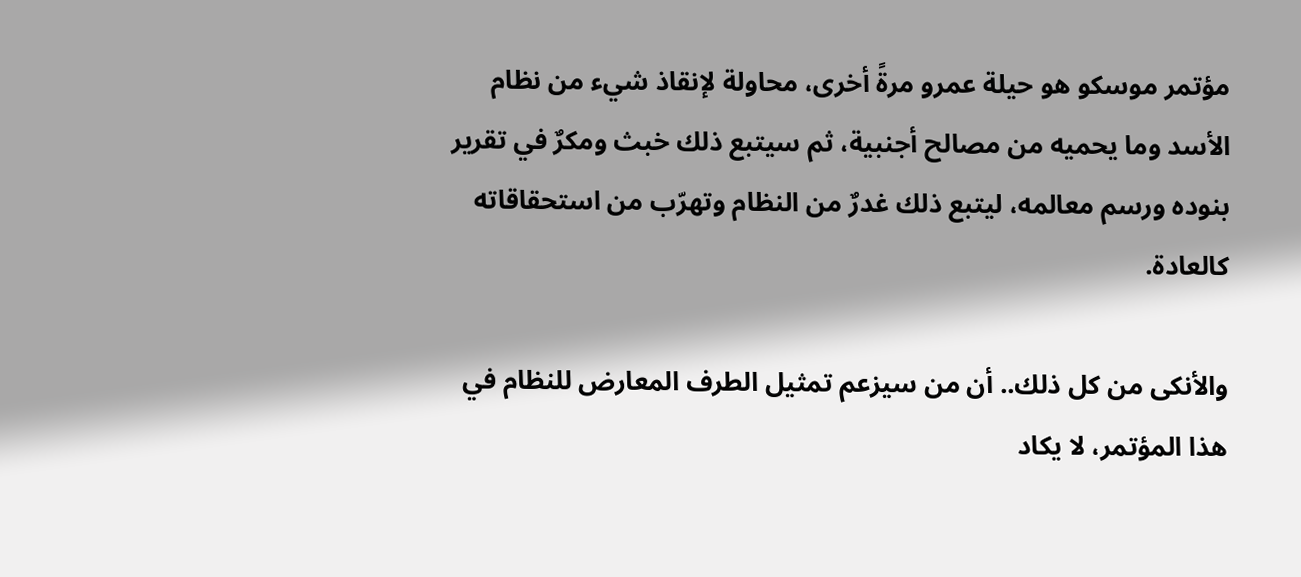مؤتمر موسكو هو حيلة عمرو مرةً أخرى، محاولة لإنقاذ شيء من نظام الأسد وما يحميه من مصالح أجنبية، ثم سيتبع ذلك خبث ومكرٌ في تقرير بنوده ورسم معالمه، ليتبع ذلك غدرٌ من النظام وتهرّب من استحقاقاته كالعادة.

والأنكى من كل ذلك.. أن من سيزعم تمثيل الطرف المعارض للنظام في هذا المؤتمر، لا يكاد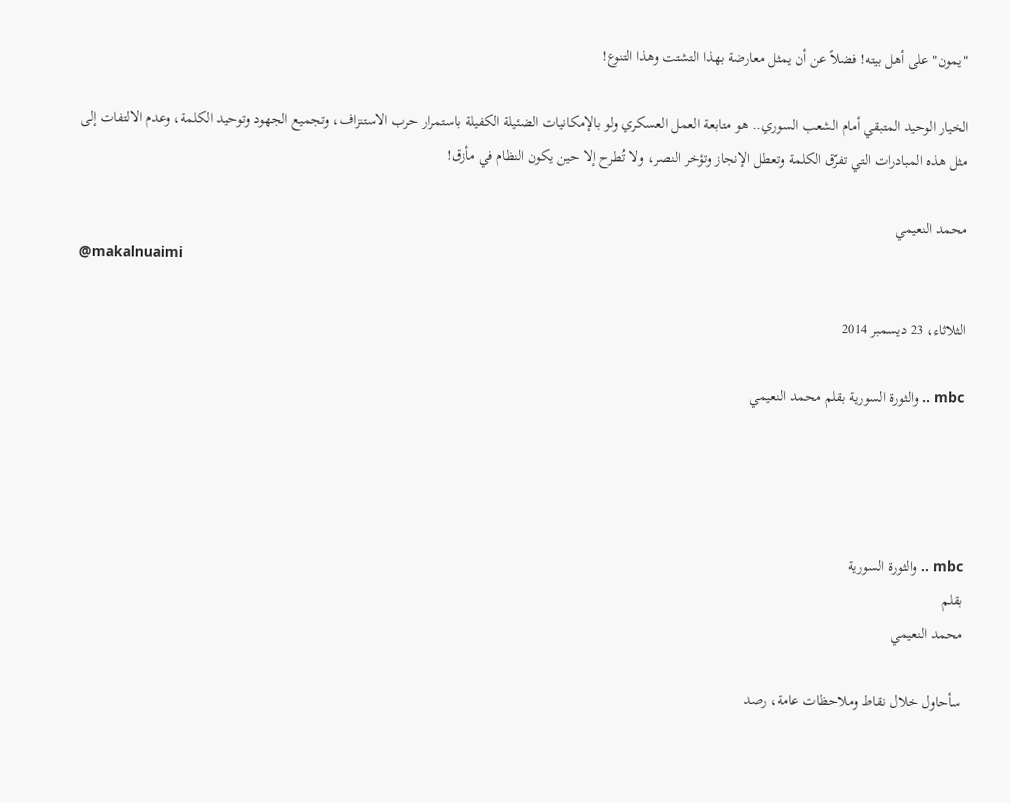"يمون" على أهل بيته! فضلاً عن أن يمثل معارضة بهذا التشتت وهذا التنوع!

الخيار الوحيد المتبقي أمام الشعب السوري.. هو متابعة العمل العسكري ولو بالإمكانيات الضئيلة الكفيلة باستمرار حرب الاستنزاف، وتجميع الجهود وتوحيد الكلمة، وعدم الالتفات إلى مثل هذه المبادرات التي تفرّق الكلمة وتعطل الإنجاز وتؤخر النصر، ولا تُطرح إلا حين يكون النظام في مأزق!

محمد النعيمي
@makalnuaimi

الثلاثاء، 23 ديسمبر 2014

mbc .. والثورة السورية بقلم محمد النعيمي




mbc .. والثورة السورية
بقلم
محمد النعيمي

سأحاول خلال نقاط وملاحظات عامة، رصد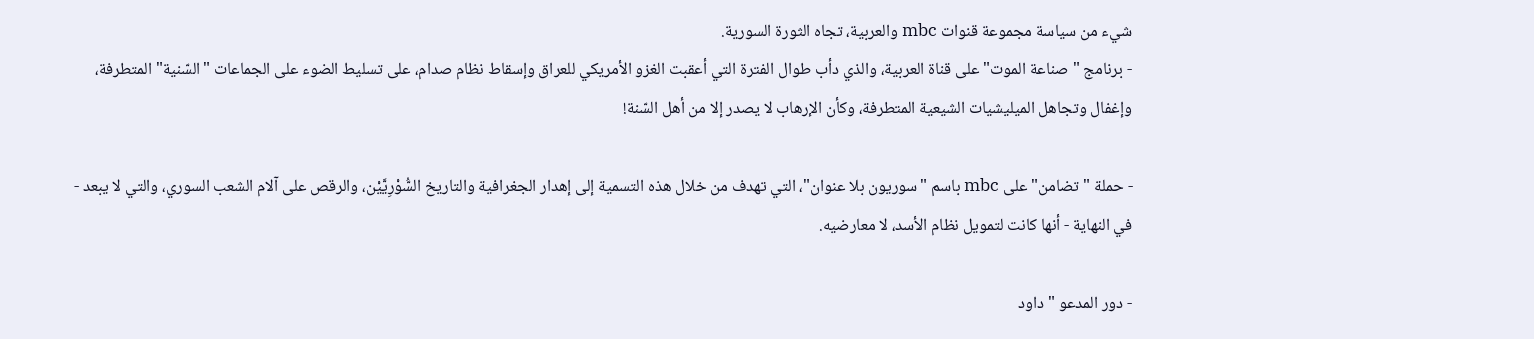شيء من سياسة مجموعة قنوات mbc والعربية، تجاه الثورة السورية.
- برنامج "صناعة الموت" على قناة العربية، والذي دأب طوال الفترة التي أعقبت الغزو الأمريكي للعراق وإسقاط نظام صدام، على تسليط الضوء على الجماعات "السّنية" المتطرفة، وإغفال وتجاهل الميليشيات الشيعية المتطرفة، وكأن الإرهاب لا يصدر إلا من أهل السّنة!

- حملة "تضامن" على mbc باسم "سوريون بلا عنوان"، التي تهدف من خلال هذه التسمية إلى إهدار الجغرافية والتاريخ السُّوْرِيَّيْن، والرقص على آلام الشعب السوري، والتي لا يبعد - في النهاية - أنها كانت لتمويل نظام الأسد، لا معارضيه.

- دور المدعو "داود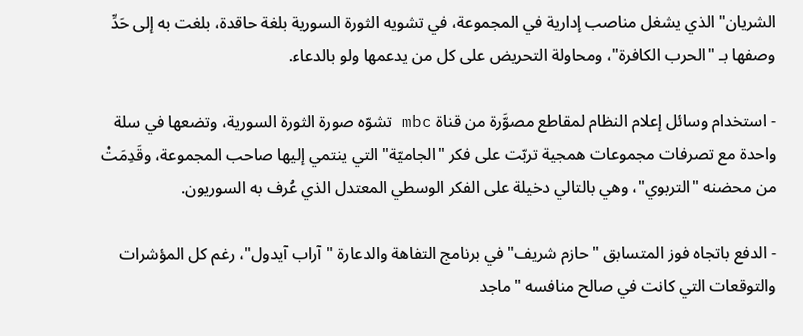الشريان" الذي يشغل مناصب إدارية في المجموعة، في تشويه الثورة السورية بلغة حاقدة، بلغت به إلى حَدِّ وصفها بـ "الحرب الكافرة"، ومحاولة التحريض على كل من يدعمها ولو بالدعاء.

- استخدام وسائل إعلام النظام لمقاطع مصوَّرة من قناة mbc تشوّه صورة الثورة السورية، وتضعها في سلة واحدة مع تصرفات مجموعات همجية تربّت على فكر "الجاميّة" التي ينتمي إليها صاحب المجموعة، وقَدِمَتْ من محضنه "التربوي"، وهي بالتالي دخيلة على الفكر الوسطي المعتدل الذي عُرف به السوريون.

- الدفع باتجاه فوز المتسابق "حازم شريف" في برنامج التفاهة والدعارة "آراب آيدول"، رغم كل المؤشرات والتوقعات التي كانت في صالح منافسه "ماجد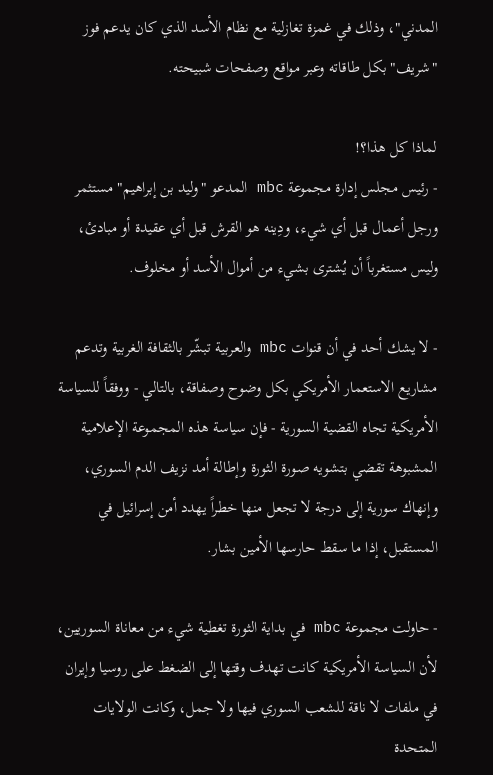المدني"، وذلك في غمزة تغازلية مع نظام الأسد الذي كان يدعم فوز "شريف" بكل طاقاته وعبر مواقع وصفحات شبيحته.

لماذا كل هذا؟!
- رئيس مجلس إدارة مجموعة mbc المدعو "وليد بن إبراهيم" مستثمر ورجل أعمال قبل أي شيء، ودِينه هو القرش قبل أي عقيدة أو مبادئ، وليس مستغرباً أن يُشترى بشيء من أموال الأسد أو مخلوف.

- لا يشك أحد في أن قنوات mbc والعربية تبشّر بالثقافة الغربية وتدعم مشاريع الاستعمار الأمريكي بكل وضوح وصفاقة، بالتالي - ووفقاً للسياسة الأمريكية تجاه القضية السورية - فإن سياسة هذه المجموعة الإعلامية المشبوهة تقضي بتشويه صورة الثورة وإطالة أمد نزيف الدم السوري، وإنهاك سورية إلى درجة لا تجعل منها خطراً يهدد أمن إسرائيل في المستقبل، إذا ما سقط حارسها الأمين بشار.

- حاولت مجموعة mbc في بداية الثورة تغطية شيء من معاناة السوريين، لأن السياسة الأمريكية كانت تهدف وقتها إلى الضغط على روسيا وإيران في ملفات لا ناقة للشعب السوري فيها ولا جمل، وكانت الولايات المتحدة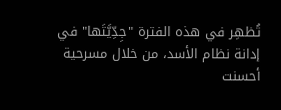تُظهِر في هذه الفترة "جِدِّيَّتَها" في إدانة نظام الأسد، من خلال مسرحية أحسنت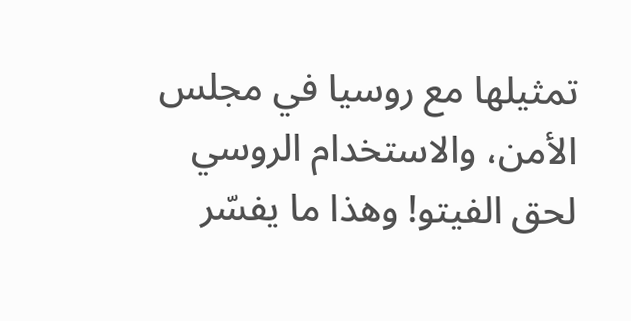تمثيلها مع روسيا في مجلس الأمن، والاستخدام الروسي لحق الفيتو! وهذا ما يفسّر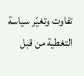تفاوت وتغيّر سياسة التغطية من قبل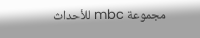مجموعة mbc للأحداث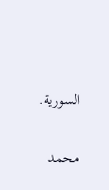السورية.

محمد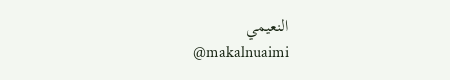النعيمي
@makalnuaimi